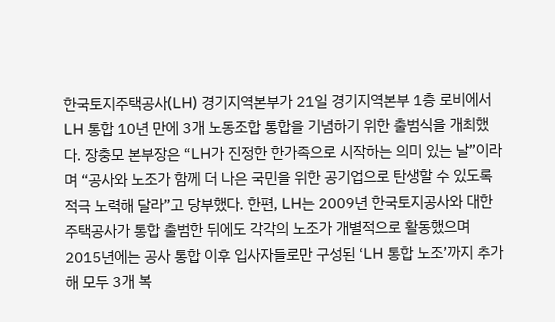한국토지주택공사(LH) 경기지역본부가 21일 경기지역본부 1층 로비에서 LH 통합 10년 만에 3개 노동조합 통합을 기념하기 위한 출범식을 개최했다. 장충모 본부장은 “LH가 진정한 한가족으로 시작하는 의미 있는 날”이라며 “공사와 노조가 함께 더 나은 국민을 위한 공기업으로 탄생할 수 있도록 적극 노력해 달라”고 당부했다. 한편, LH는 2009년 한국토지공사와 대한주택공사가 통합 출범한 뒤에도 각각의 노조가 개별적으로 활동했으며 2015년에는 공사 통합 이후 입사자들로만 구성된 ‘LH 통합 노조’까지 추가해 모두 3개 복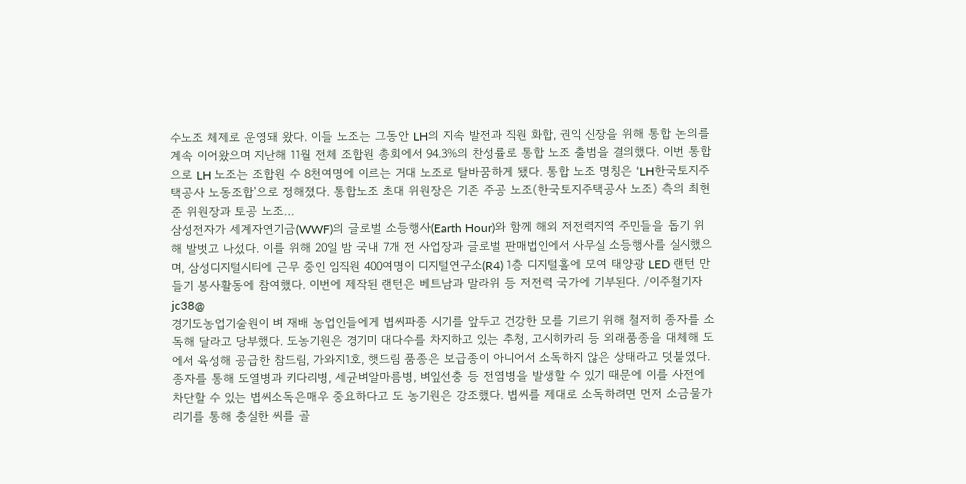수노조 체제로 운영돼 왔다. 이들 노조는 그동안 LH의 지속 발전과 직원 화합, 권익 신장을 위해 통합 논의를 계속 이어왔으며 지난해 11월 전체 조합원 총회에서 94.3%의 찬성률로 통합 노조 출범을 결의했다. 이번 통합으로 LH 노조는 조합원 수 8천여명에 이르는 거대 노조로 탈바꿈하게 됐다. 통합 노조 명칭은 ‘LH한국토지주택공사 노동조합’으로 정해졌다. 통합노조 초대 위원장은 기존 주공 노조(한국토지주택공사 노조) 측의 최현준 위원장과 토공 노조…
삼성전자가 세계자연기금(WWF)의 글로벌 소등행사(Earth Hour)와 함께 해외 저전력지역 주민들을 돕기 위해 발벗고 나섰다. 이를 위해 20일 밤 국내 7개 전 사업장과 글로벌 판매법인에서 사무실 소등행사를 실시했으며, 삼성디지털시티에 근무 중인 임직원 400여명이 디지털연구소(R4) 1층 디지털홀에 모여 태양광 LED 랜턴 만들기 봉사활동에 참여했다. 이번에 제작된 랜턴은 베트남과 말라위 등 저전력 국가에 기부된다. /이주철기자 jc38@
경기도농업기술원이 벼 재배 농업인들에게 볍씨파종 시기를 앞두고 건강한 모를 기르기 위해 철저히 종자를 소독해 달라고 당부했다. 도농기원은 경기미 대다수를 차지하고 있는 추청, 고시히카리 등 외래품종을 대체해 도에서 육성해 공급한 참드림, 가와지1호, 햇드림 품종은 보급종이 아니어서 소독하지 않은 상태라고 덧붙였다. 종자를 통해 도열병과 키다리병, 세균벼알마름병, 벼잎선충 등 전염병을 발생할 수 있기 때문에 이를 사전에 차단할 수 있는 볍씨소독은매우 중요하다고 도 농기원은 강조했다. 볍씨를 제대로 소독하려면 먼저 소금물가리기를 통해 충실한 씨를 골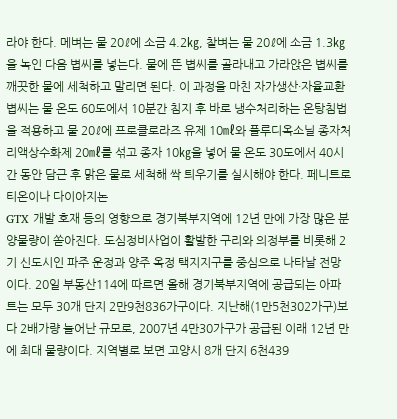라야 한다. 메벼는 물 20ℓ에 소금 4.2㎏, 찰벼는 물 20ℓ에 소금 1.3㎏을 녹인 다음 볍씨를 넣는다. 물에 뜬 볍씨를 골라내고 가라앉은 볍씨를 깨끗한 물에 세척하고 말리면 된다. 이 과정을 마친 자가생산·자율교환 볍씨는 물 온도 60도에서 10분간 침지 후 바로 냉수처리하는 온탕침법을 적용하고 물 20ℓ에 프로클로라즈 유제 10㎖와 플루디옥소닐 종자처리액상수화제 20㎖를 섞고 종자 10㎏을 넣어 물 온도 30도에서 40시간 동안 담근 후 맑은 물로 세척해 싹 틔우기를 실시해야 한다. 페니트로티온이나 다이아지논
GTX 개발 호재 등의 영향으로 경기북부지역에 12년 만에 가장 많은 분양물량이 쏟아진다. 도심정비사업이 활발한 구리와 의정부를 비롯해 2기 신도시인 파주 운정과 양주 옥정 택지지구를 중심으로 나타날 전망이다. 20일 부동산114에 따르면 올해 경기북부지역에 공급되는 아파트는 모두 30개 단지 2만9천836가구이다. 지난해(1만5천302가구)보다 2배가량 늘어난 규모로, 2007년 4만30가구가 공급된 이래 12년 만에 최대 물량이다. 지역별로 보면 고양시 8개 단지 6천439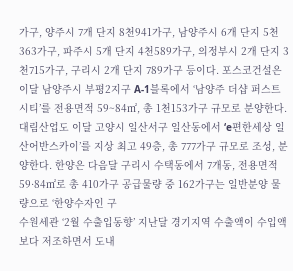가구, 양주시 7개 단지 8천941가구, 남양주시 6개 단지 5천363가구, 파주시 5개 단지 4천589가구, 의정부시 2개 단지 3천715가구, 구리시 2개 단지 789가구 등이다. 포스코건설은 이달 남양주시 부평2지구 A-1블록에서 ‘남양주 더샵 퍼스트시티’를 전용면적 59~84㎡, 총 1천153가구 규모로 분양한다. 대림산업도 이달 고양시 일산서구 일산동에서 ‘e편한세상 일산어반스카이’를 지상 최고 49층, 총 777가구 규모로 조성, 분양한다. 한양은 다음달 구리시 수택동에서 7개동, 전용면적 59·84㎡로 총 410가구 공급물량 중 162가구는 일반분양 물량으로 ‘한양수자인 구
수원세관 ‘2월 수출입동향’ 지난달 경기지역 수출액이 수입액보다 저조하면서 도내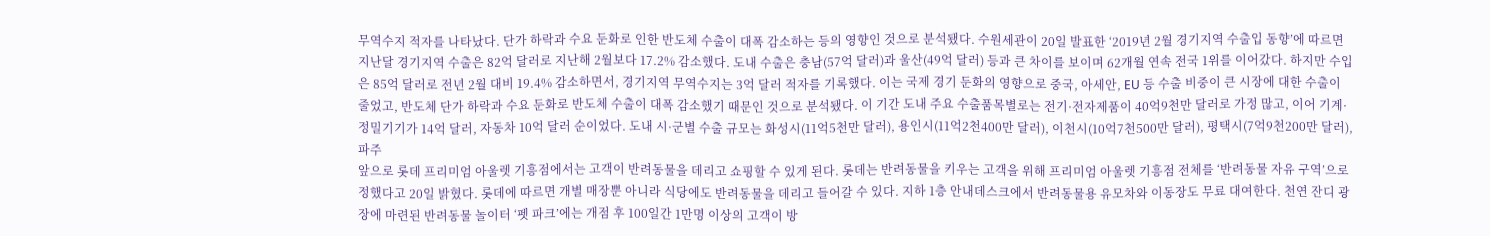무역수지 적자를 나타났다. 단가 하락과 수요 둔화로 인한 반도체 수출이 대폭 감소하는 등의 영향인 것으로 분석됐다. 수원세관이 20일 발표한 ‘2019년 2월 경기지역 수출입 동향’에 따르면 지난달 경기지역 수출은 82억 달러로 지난해 2월보다 17.2% 감소했다. 도내 수출은 충남(57억 달러)과 울산(49억 달러) 등과 큰 차이를 보이며 62개월 연속 전국 1위를 이어갔다. 하지만 수입은 85억 달러로 전년 2월 대비 19.4% 감소하면서, 경기지역 무역수지는 3억 달러 적자를 기록했다. 이는 국제 경기 둔화의 영향으로 중국, 아세안, EU 등 수출 비중이 큰 시장에 대한 수출이 줄었고, 반도체 단가 하락과 수요 둔화로 반도체 수출이 대폭 감소했기 때문인 것으로 분석됐다. 이 기간 도내 주요 수출품목별로는 전기·전자제품이 40억9천만 달러로 가정 많고, 이어 기계·정밀기기가 14억 달러, 자동차 10억 달러 순이었다. 도내 시·군별 수출 규모는 화성시(11억5천만 달러), 용인시(11억2천400만 달러), 이천시(10억7천500만 달러), 평택시(7억9천200만 달러), 파주
앞으로 롯데 프리미엄 아울렛 기흥점에서는 고객이 반려동물을 데리고 쇼핑할 수 있게 된다. 롯데는 반려동물을 키우는 고객을 위해 프리미엄 아울렛 기흥점 전체를 ‘반려동물 자유 구역’으로 정했다고 20일 밝혔다. 롯데에 따르면 개별 매장뿐 아니라 식당에도 반려동물을 데리고 들어갈 수 있다. 지하 1층 안내데스크에서 반려동물용 유모차와 이동장도 무료 대여한다. 천연 잔디 광장에 마련된 반려동물 놀이터 ‘펫 파크’에는 개점 후 100일간 1만명 이상의 고객이 방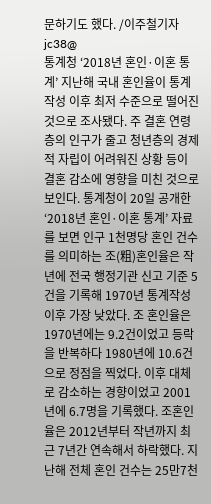문하기도 했다. /이주철기자 jc38@
통계청 ‘2018년 혼인·이혼 통계’ 지난해 국내 혼인율이 통계작성 이후 최저 수준으로 떨어진 것으로 조사됐다. 주 결혼 연령층의 인구가 줄고 청년층의 경제적 자립이 어려워진 상황 등이 결혼 감소에 영향을 미친 것으로 보인다. 통계청이 20일 공개한 ‘2018년 혼인·이혼 통계’ 자료를 보면 인구 1천명당 혼인 건수를 의미하는 조(粗)혼인율은 작년에 전국 행정기관 신고 기준 5건을 기록해 1970년 통계작성 이후 가장 낮았다. 조 혼인율은 1970년에는 9.2건이었고 등락을 반복하다 1980년에 10.6건으로 정점을 찍었다. 이후 대체로 감소하는 경향이었고 2001년에 6.7명을 기록했다. 조혼인율은 2012년부터 작년까지 최근 7년간 연속해서 하락했다. 지난해 전체 혼인 건수는 25만7천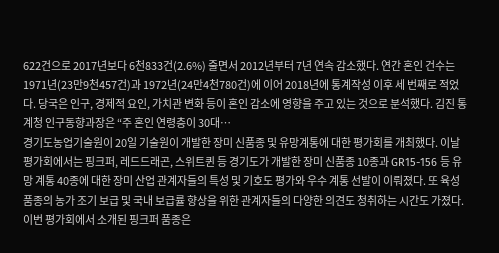622건으로 2017년보다 6천833건(2.6%) 줄면서 2012년부터 7년 연속 감소했다. 연간 혼인 건수는 1971년(23만9천457건)과 1972년(24만4천780건)에 이어 2018년에 통계작성 이후 세 번째로 적었다. 당국은 인구, 경제적 요인, 가치관 변화 등이 혼인 감소에 영향을 주고 있는 것으로 분석했다. 김진 통계청 인구동향과장은 “주 혼인 연령층이 30대…
경기도농업기술원이 20일 기술원이 개발한 장미 신품종 및 유망계통에 대한 평가회를 개최했다. 이날 평가회에서는 핑크퍼, 레드드래곤, 스위트퀸 등 경기도가 개발한 장미 신품종 10종과 GR15-156 등 유망 계통 40종에 대한 장미 산업 관계자들의 특성 및 기호도 평가와 우수 계통 선발이 이뤄졌다. 또 육성 품종의 농가 조기 보급 및 국내 보급률 향상을 위한 관계자들의 다양한 의견도 청취하는 시간도 가졌다. 이번 평가회에서 소개된 핑크퍼 품종은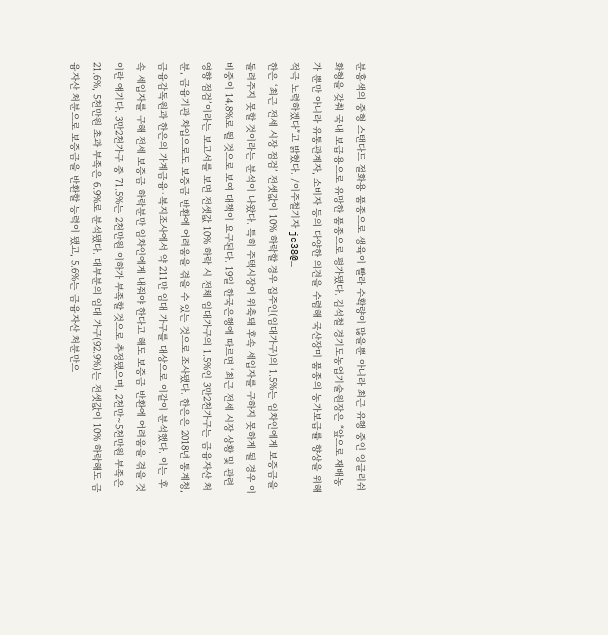분홍색의 중형 스탠다드 절화용 품종으로 생육이 빨라 수확량이 많을뿐 아니라 최근 유행 중인 잉글리쉬 화형을 갖춰 국내 보급용으로 유망한 품종으로 평가됐다. 김석철 경기도농업기술원장은 “앞으로 재배농가 뿐만 아니라 유통관계자, 소비자 등의 다양한 의견을 수렴해 국산장미 품종의 농가보급률 향상을 위해 적극 노력하겠다”고 밝혔다. /이주철기자 jc38@…
한은 ‘최근 전세 시장 점검’ 전셋값이 10% 하락할 경우 집주인(임대가구)의 1.5%는 임차인에게 보증금을 돌려주지 못할 것이라는 분석이 나왔다. 특히 주택시장이 위축돼 후속 세입자를 구하지 못하게 될 경우 이 비중이 14.8%로 뛸 것으로 보여 대책이 요구된다. 19일 한국은행에 따르면 ‘최근 전세 시장 상황 및 관련 영향 점검’이라는 보고서를 보면 전셋값 10% 하락 시 전체 임대가구의 1.5%인 3만2천가구는 금융자산 처분, 금융기관 차입으로도 보증금 반환에 어려움을 겪을 수 있는 것으로 조사됐다. 한은은 2018년 통계청, 금융감독원과 한은의 가계금융·복지조사에서 약 211만 임대 가구를 대상으로 이같이 분석했다. 이는 후속 세입자를 구해 전세 보증금 하락분만 임차인에게 내줘야 한다고 해도 보증금 반환에 어려움을 겪을 것이란 얘기다. 3만2천가구 중 71.5%는 2천만원 이하가 부족할 것으로 추정됐으며, 2천만∼5천만원 부족은 21.6%, 5천만원 초과 부족은 6.9%로 분석됐다. 대부분의 임대 가구(92.9%)는 전셋값이 10% 하락해도 금융자산 처분으로 보증금을 반환할 능력이 됐고, 5.6%는 금융자산 처분만으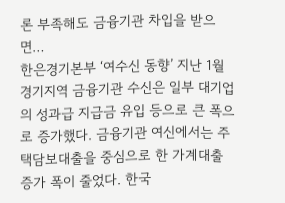론 부족해도 금융기관 차입을 받으면…
한은경기본부 ‘여수신 동향’ 지난 1월 경기지역 금융기관 수신은 일부 대기업의 성과급 지급금 유입 등으로 큰 폭으로 증가했다. 금융기관 여신에서는 주택담보대출을 중심으로 한 가계대출 증가 폭이 줄었다. 한국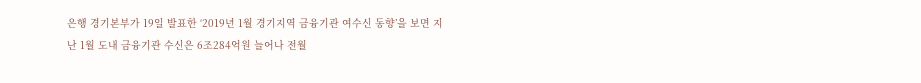은행 경기본부가 19일 발표한 ‘2019년 1월 경기지역 금융기관 여수신 동향’을 보면 지난 1월 도내 금융기관 수신은 6조284억원 늘어나 전월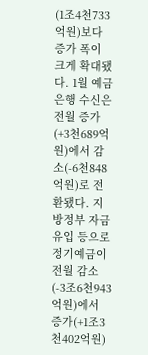(1조4천733억원)보다 증가 폭이 크게 확대됐다. 1월 예금은행 수신은 전월 증가(+3천689억원)에서 감소(-6천848억원)로 전환됐다. 지방정부 자금 유입 등으로 정기예금이 전월 감소(-3조6천943억원)에서 증가(+1조3천402억원)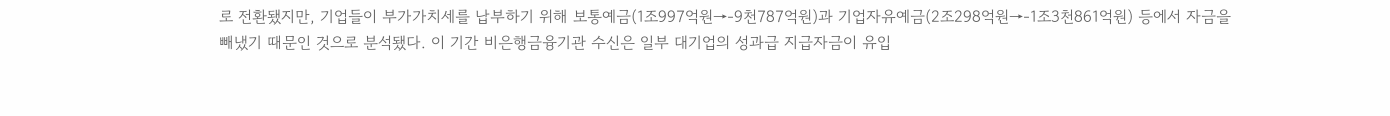로 전환됐지만, 기업들이 부가가치세를 납부하기 위해 보통예금(1조997억원→-9천787억원)과 기업자유예금(2조298억원→-1조3천861억원) 등에서 자금을 빼냈기 때문인 것으로 분석됐다. 이 기간 비은행금융기관 수신은 일부 대기업의 성과급 지급자금이 유입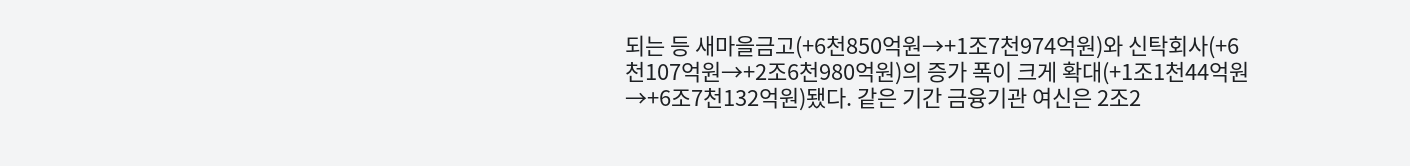되는 등 새마을금고(+6천850억원→+1조7천974억원)와 신탁회사(+6천107억원→+2조6천980억원)의 증가 폭이 크게 확대(+1조1천44억원→+6조7천132억원)됐다. 같은 기간 금융기관 여신은 2조2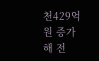천429억원 증가해 전